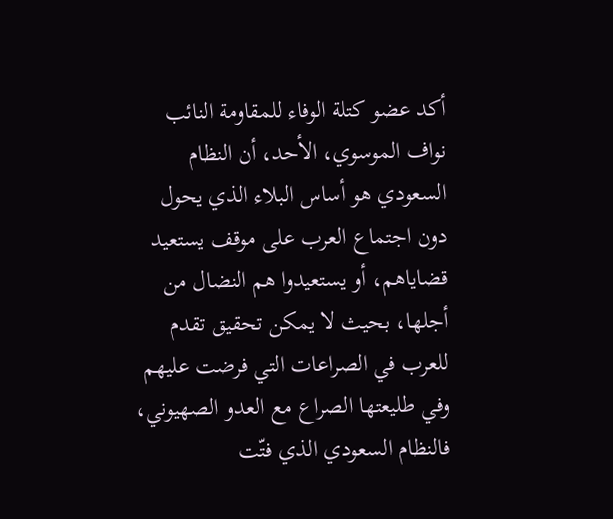أكد عضو كتلة الوفاء للمقاومة النائب نواف الموسوي، الأحد، أن النظام السعودي هو أساس البلاء الذي يحول دون اجتماع العرب على موقف يستعيد قضاياهم، أو يستعيدوا هم النضال من أجلها، بحيث لا يمكن تحقيق تقدم للعرب في الصراعات التي فرضت عليهم وفي طليعتها الصراع مع العدو الصهيوني، فالنظام السعودي الذي فتّت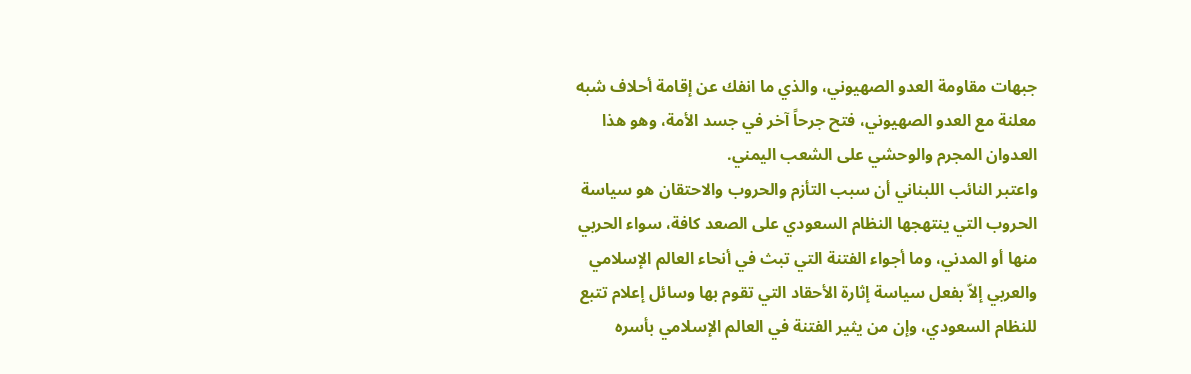جبهات مقاومة العدو الصهيوني، والذي ما انفك عن إقامة أحلاف شبه معلنة مع العدو الصهيوني، فتح جرحاً آخر في جسد الأمة، وهو هذا العدوان المجرم والوحشي على الشعب اليمني.
واعتبر النائب اللبناني أن سبب التأزم والحروب والاحتقان هو سياسة الحروب التي ينتهجها النظام السعودي على الصعد كافة، سواء الحربي منها أو المدني، وما أجواء الفتنة التي تبث في أنحاء العالم الإسلامي والعربي إلاّ بفعل سياسة إثارة الأحقاد التي تقوم بها وسائل إعلام تتبع للنظام السعودي، وإن من يثير الفتنة في العالم الإسلامي بأسره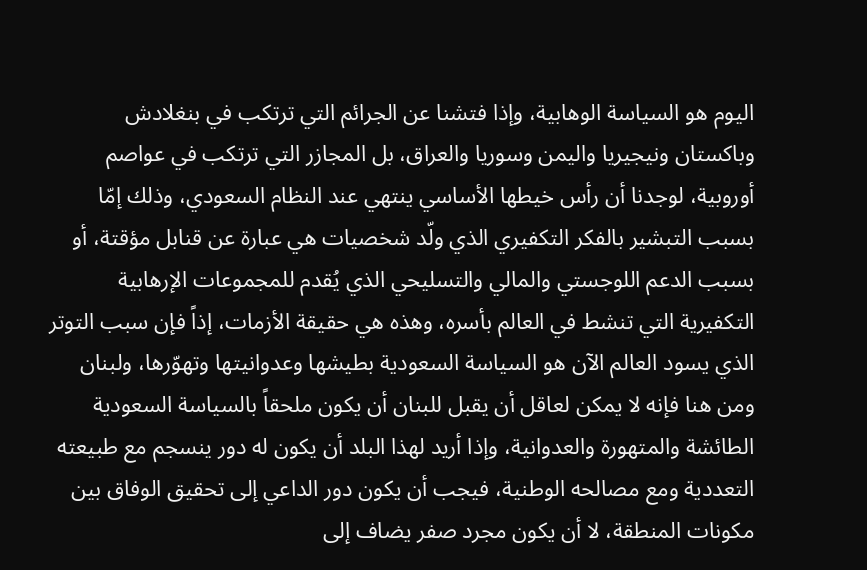اليوم هو السياسة الوهابية، وإذا فتشنا عن الجرائم التي ترتكب في بنغلادش وباكستان ونيجيريا واليمن وسوريا والعراق، بل المجازر التي ترتكب في عواصم أوروبية، لوجدنا أن رأس خيطها الأساسي ينتهي عند النظام السعودي، وذلك إمّا بسبب التبشير بالفكر التكفيري الذي ولّد شخصيات هي عبارة عن قنابل مؤقتة، أو بسبب الدعم اللوجستي والمالي والتسليحي الذي يُقدم للمجموعات الإرهابية التكفيرية التي تنشط في العالم بأسره، وهذه هي حقيقة الأزمات، إذاً فإن سبب التوتر الذي يسود العالم الآن هو السياسة السعودية بطيشها وعدوانيتها وتهوّرها، ولبنان ومن هنا فإنه لا يمكن لعاقل أن يقبل للبنان أن يكون ملحقاً بالسياسة السعودية الطائشة والمتهورة والعدوانية، وإذا أريد لهذا البلد أن يكون له دور ينسجم مع طبيعته التعددية ومع مصالحه الوطنية، فيجب أن يكون دور الداعي إلى تحقيق الوفاق بين مكونات المنطقة، لا أن يكون مجرد صفر يضاف إلى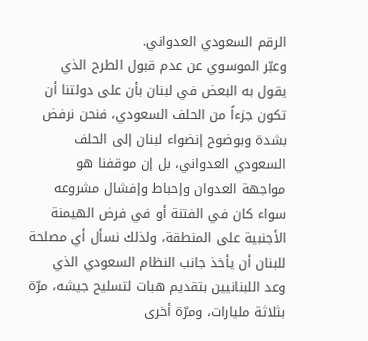الرقم السعودي العدواني.
وعبّر الموسوي عن عدم قبول الطرح الذي يقول به البعض في لبنان بأن على دولتنا أن تكون جزءاً من الحلف السعودي، فنحن نرفض بشدة وبوضوح إنضواء لبنان إلى الحلف السعودي العدواني، بل إن موقفنا هو مواجهة العدوان وإحباط وإفشال مشروعه سواء كان في الفتنة أو في فرض الهيمنة الأجنبية على المنطقة، ولذلك نسأل أي مصلحة للبنان أن يأخذ جانب النظام السعودي الذي وعد اللبنانيين بتقديم هبات لتسليح جيشه، مرّة بثلاثة مليارات، ومرّة أخرى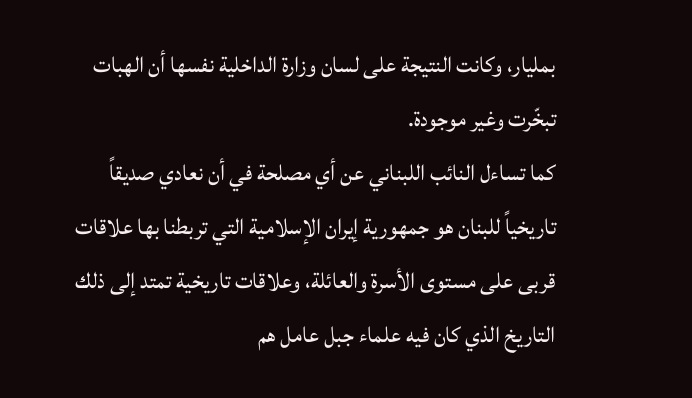بمليار، وكانت النتيجة على لسان وزارة الداخلية نفسها أن الهبات تبخّرت وغير موجودة.
كما تساءل النائب اللبناني عن أي مصلحة في أن نعادي صديقاً تاريخياً للبنان هو جمهورية إيران الإسلامية التي تربطنا بها علاقات قربى على مستوى الأسرة والعائلة، وعلاقات تاريخية تمتد إلى ذلك التاريخ الذي كان فيه علماء جبل عامل هم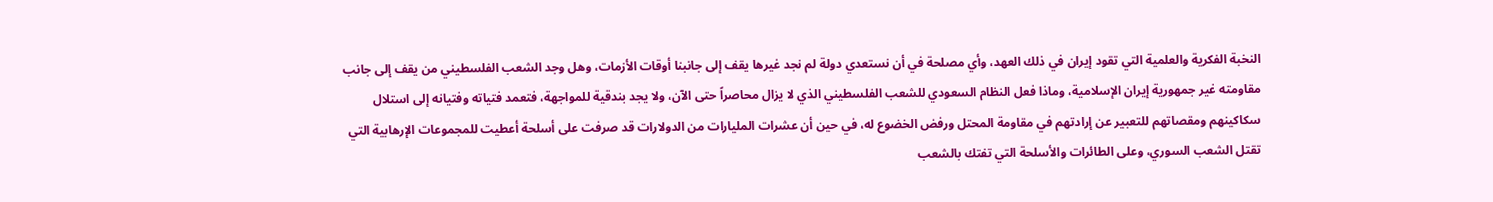النخبة الفكرية والعلمية التي تقود إيران في ذلك العهد، وأي مصلحة في أن نستعدي دولة لم نجد غيرها يقف إلى جانبنا أوقات الأزمات، وهل وجد الشعب الفلسطيني من يقف إلى جانب مقاومته غير جمهورية إيران الإسلامية، وماذا فعل النظام السعودي للشعب الفلسطيني الذي لا يزال محاصراً حتى الآن، ولا يجد بندقية للمواجهة، فتعمد فتياته وفتيانه إلى استلال سكاكينهم ومقصاتهم للتعبير عن إرادتهم في مقاومة المحتل ورفض الخضوع له، في حين أن عشرات المليارات من الدولارات قد صرفت على أسلحة أعطيت للمجموعات الإرهابية التي تقتل الشعب السوري، وعلى الطائرات والأسلحة التي تفتك بالشعب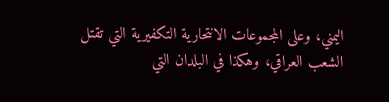اليمني، وعلى المجموعات الانتحارية التكفيرية التي تقتل الشعب العراقي، وهكذا في البلدان التي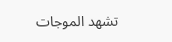تشهد الموجات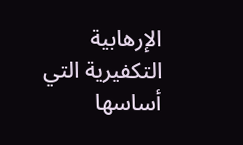الإرهابية التكفيرية التي أساسها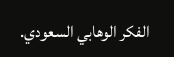الفكر الوهابي السعودي.